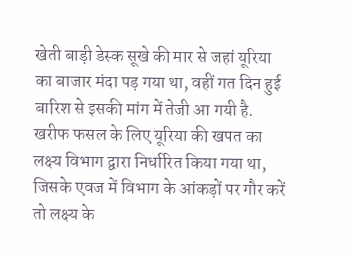खेती बाड़ी डेस्क सूखे की मार से जहां यूरिया का बाजार मंदा पड़ गया था, वहीं गत दिन हुई बारिश से इसकी मांग में तेजी आ गयी है. खरीफ फसल के लिए यूरिया की खपत का लक्ष्य विभाग द्वारा निर्धारित किया गया था, जिसके एवज में विभाग के आंकड़ों पर गौर करें तो लक्ष्य के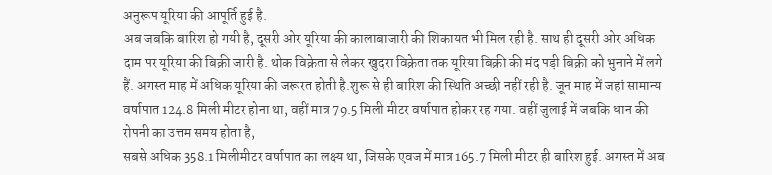अनुरूप यूरिया की आपूर्ति हुई है.
अब जबकि बारिश हो गयी है, दूसरी ओर यूरिया की कालाबाजारी की शिकायत भी मिल रही है. साथ ही दूसरी ओर अधिक दाम पर यूरिया की बिक्री जारी है. थोक विक्रेता से लेकर खुदरा विक्रेता तक यूरिया बिक्री की मंद पड़ी बिक्री को भुनाने में लगे हैं. अगस्त माह में अधिक यूरिया की जरूरत होती है.शुरू से ही बारिश की स्थिति अच्छी नहीं रही है. जून माह में जहां सामान्य वर्षापात 124.8 मिली मीटर होना था, वहीं मात्र 79.5 मिली मीटर वर्षापात होकर रह गया. वहीं जुलाई में जबकि धान की रोपनी का उत्तम समय होता है,
सबसे अधिक 358.1 मिलीमीटर वर्षापात का लक्ष्य था, जिसके एवज में मात्र 165.7 मिली मीटर ही बारिश हुई. अगस्त में अब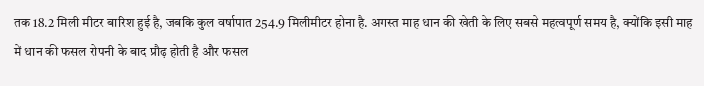तक 18.2 मिली मीटर बारिश हुई है, जबकि कुल वर्षापात 254.9 मिलीमीटर होना है. अगस्त माह धान की खेती के लिए सबसे महत्वपूर्ण समय है, क्योंकि इसी माह में धान की फसल रोपनी के बाद प्रौढ़ होती है और फसल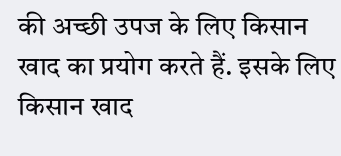की अच्छी उपज के लिए किसान खाद का प्रयोग करते हैं. इसके लिए किसान खाद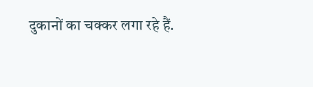दुकानों का चक्कर लगा रहे हैं.